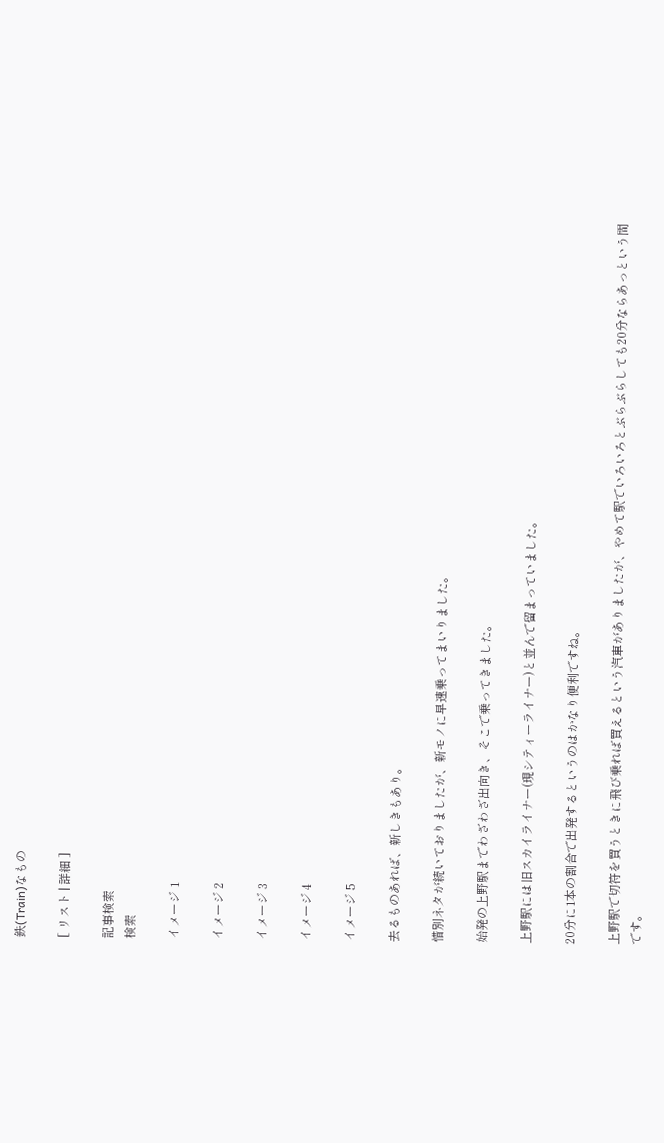鉄(Train)なもの

[ リスト | 詳細 ]

記事検索
検索

イメージ 1

イメージ 2

イメージ 3

イメージ 4

イメージ 5

去るものあれば、新しきもあり。

惜別ネタが続いておりましたが、新モノに早速乗ってまいりました。

始発の上野駅までわざわざ出向き、そこで乗ってきました。

上野駅には旧スカイライナー(現シティーライナー)と並んで留まっていました。

20分に1本の割合で出発するというのはかなり便利ですね。

上野駅で切符を買うときに飛び乗れば買えるという汽車がありましたが、やめて駅でいろいろとぶらぶらしても20分ならあっという間です。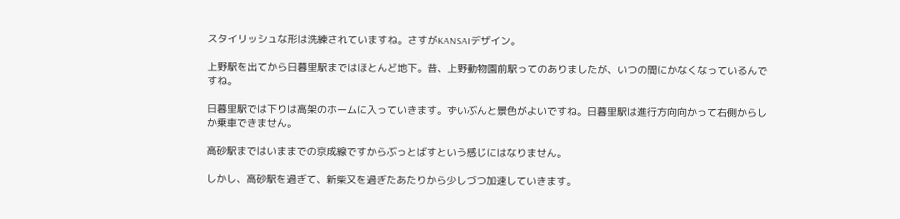スタイリッシュな形は洗練されていますね。さすがKANSAIデザイン。

上野駅を出てから日暮里駅まではほとんど地下。昔、上野動物園前駅ってのありましたが、いつの間にかなくなっているんですね。

日暮里駅では下りは高架のホームに入っていきます。ずいぶんと景色がよいですね。日暮里駅は進行方向向かって右側からしか乗車できません。

高砂駅まではいままでの京成線ですからぶっとばすという感じにはなりません。

しかし、高砂駅を過ぎて、新柴又を過ぎたあたりから少しづつ加速していきます。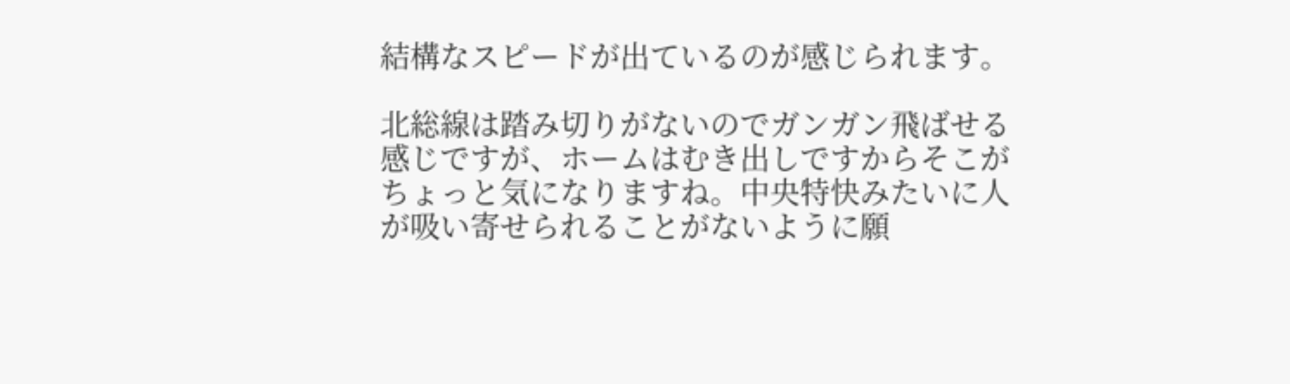結構なスピードが出ているのが感じられます。

北総線は踏み切りがないのでガンガン飛ばせる感じですが、ホームはむき出しですからそこがちょっと気になりますね。中央特快みたいに人が吸い寄せられることがないように願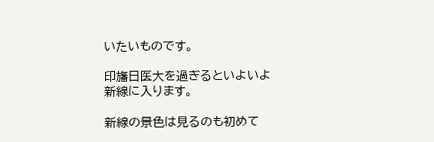いたいものです。

印旛日医大を過ぎるといよいよ新線に入ります。

新線の景色は見るのも初めて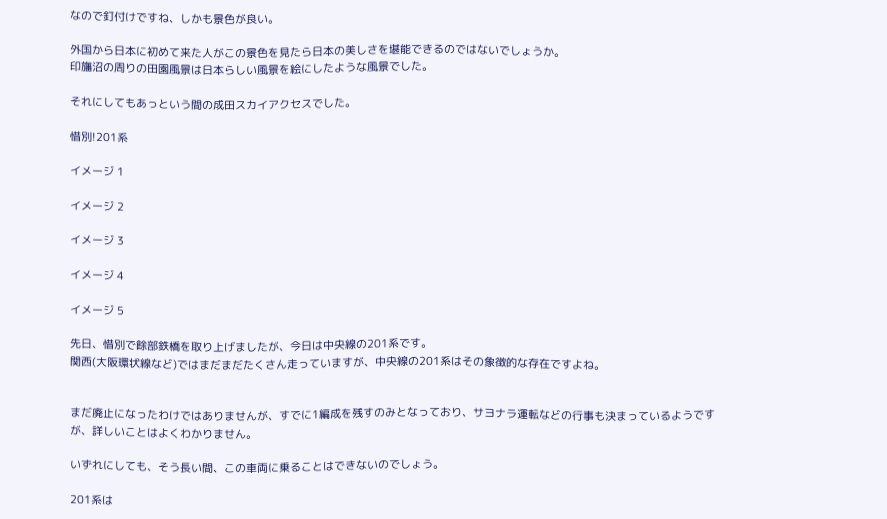なので釘付けですね、しかも景色が良い。

外国から日本に初めて来た人がこの景色を見たら日本の美しさを堪能できるのではないでしょうか。
印旛沼の周りの田園風景は日本らしい風景を絵にしたような風景でした。

それにしてもあっという間の成田スカイアクセスでした。

惜別!201系

イメージ 1

イメージ 2

イメージ 3

イメージ 4

イメージ 5

先日、惜別で餘部鉄橋を取り上げましたが、今日は中央線の201系です。
関西(大阪環状線など)ではまだまだたくさん走っていますが、中央線の201系はその象徴的な存在ですよね。


まだ廃止になったわけではありませんが、すでに1編成を残すのみとなっており、サヨナラ運転などの行事も決まっているようですが、詳しいことはよくわかりません。

いずれにしても、そう長い間、この車両に乗ることはできないのでしょう。

201系は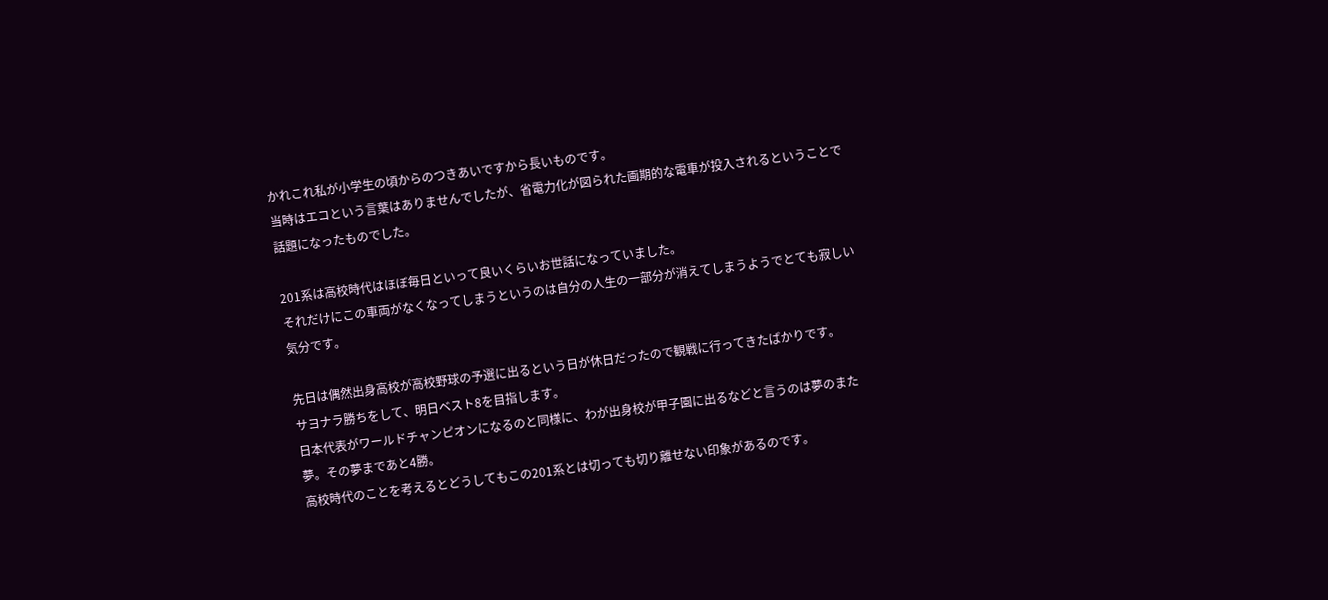かれこれ私が小学生の頃からのつきあいですから長いものです。
当時はエコという言葉はありませんでしたが、省電力化が図られた画期的な電車が投入されるということで話題になったものでした。

201系は高校時代はほぼ毎日といって良いくらいお世話になっていました。
それだけにこの車両がなくなってしまうというのは自分の人生の一部分が消えてしまうようでとても寂しい気分です。

先日は偶然出身高校が高校野球の予選に出るという日が休日だったので観戦に行ってきたばかりです。
サヨナラ勝ちをして、明日ベスト8を目指します。
日本代表がワールドチャンピオンになるのと同様に、わが出身校が甲子園に出るなどと言うのは夢のまた夢。その夢まであと4勝。
高校時代のことを考えるとどうしてもこの201系とは切っても切り離せない印象があるのです。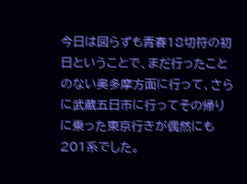今日は図らずも青春18切符の初日ということで、まだ行ったことのない奥多摩方面に行って、さらに武蔵五日市に行ってその帰りに乗った東京行きが偶然にも201系でした。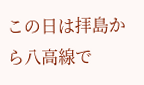この日は拝島から八高線で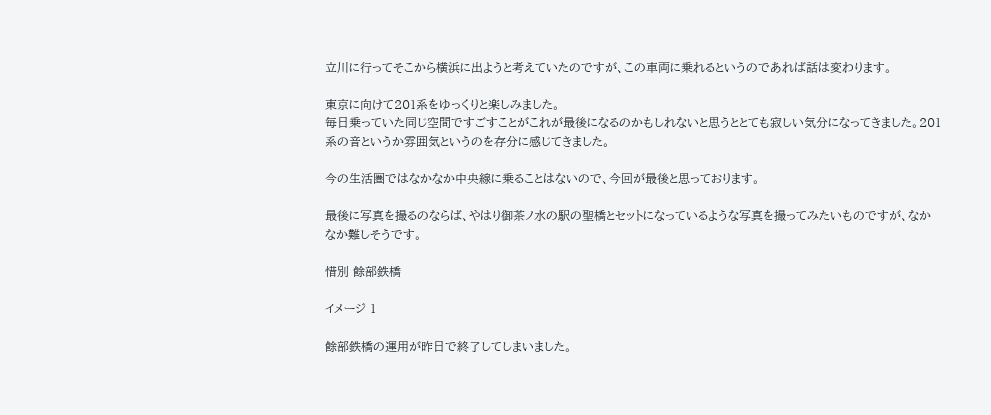立川に行ってそこから横浜に出ようと考えていたのですが、この車両に乗れるというのであれば話は変わります。

東京に向けて201系をゆっくりと楽しみました。
毎日乗っていた同じ空間ですごすことがこれが最後になるのかもしれないと思うととても寂しい気分になってきました。201系の音というか雰囲気というのを存分に感じてきました。

今の生活圏ではなかなか中央線に乗ることはないので、今回が最後と思っております。

最後に写真を撮るのならば、やはり御茶ノ水の駅の聖橋とセットになっているような写真を撮ってみたいものですが、なかなか難しそうです。

惜別 餘部鉄橋

イメージ 1

餘部鉄橋の運用が昨日で終了してしまいました。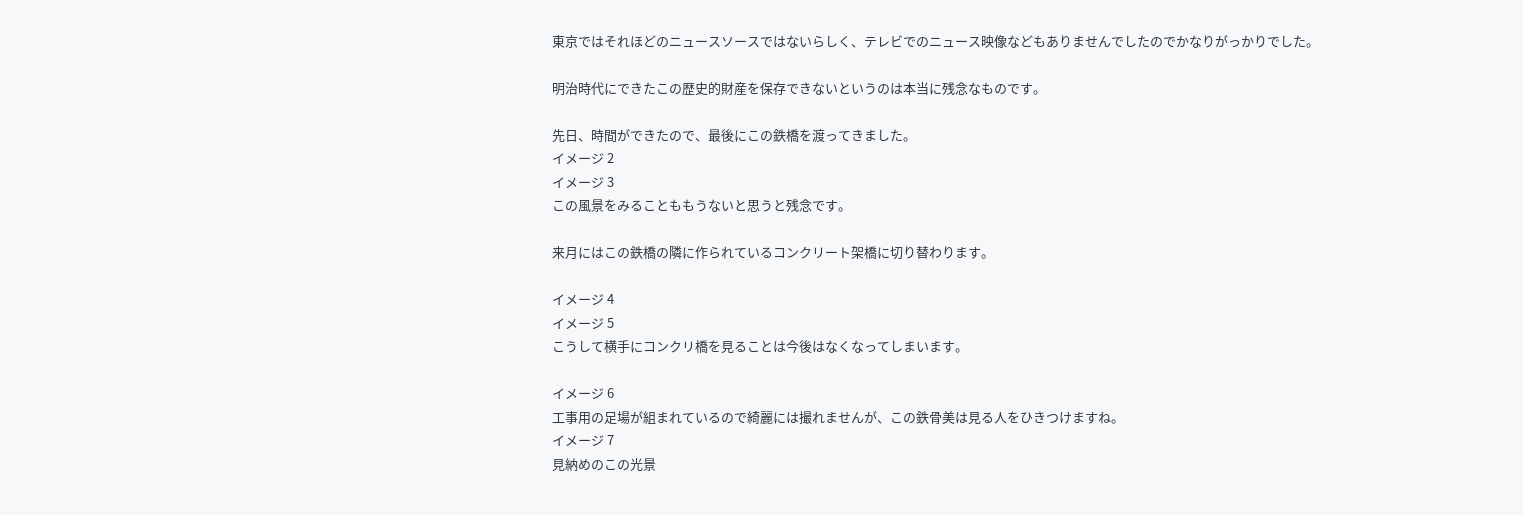東京ではそれほどのニュースソースではないらしく、テレビでのニュース映像などもありませんでしたのでかなりがっかりでした。

明治時代にできたこの歴史的財産を保存できないというのは本当に残念なものです。

先日、時間ができたので、最後にこの鉄橋を渡ってきました。
イメージ 2
イメージ 3
この風景をみることももうないと思うと残念です。

来月にはこの鉄橋の隣に作られているコンクリート架橋に切り替わります。

イメージ 4
イメージ 5
こうして横手にコンクリ橋を見ることは今後はなくなってしまいます。

イメージ 6
工事用の足場が組まれているので綺麗には撮れませんが、この鉄骨美は見る人をひきつけますね。
イメージ 7
見納めのこの光景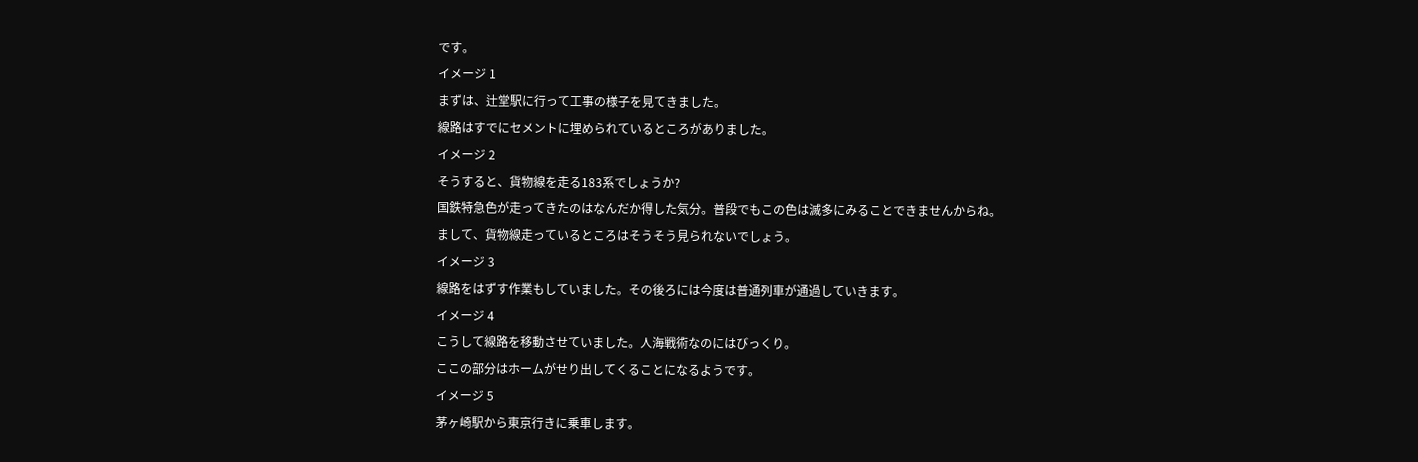です。
イメージ 1
まずは、辻堂駅に行って工事の様子を見てきました。
線路はすでにセメントに埋められているところがありました。
イメージ 2
そうすると、貨物線を走る183系でしょうか?
国鉄特急色が走ってきたのはなんだか得した気分。普段でもこの色は滅多にみることできませんからね。
まして、貨物線走っているところはそうそう見られないでしょう。
イメージ 3
線路をはずす作業もしていました。その後ろには今度は普通列車が通過していきます。
イメージ 4
こうして線路を移動させていました。人海戦術なのにはびっくり。
ここの部分はホームがせり出してくることになるようです。
イメージ 5
茅ヶ崎駅から東京行きに乗車します。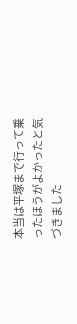本当は平塚まで行って乗ったほうがよかったと気づきました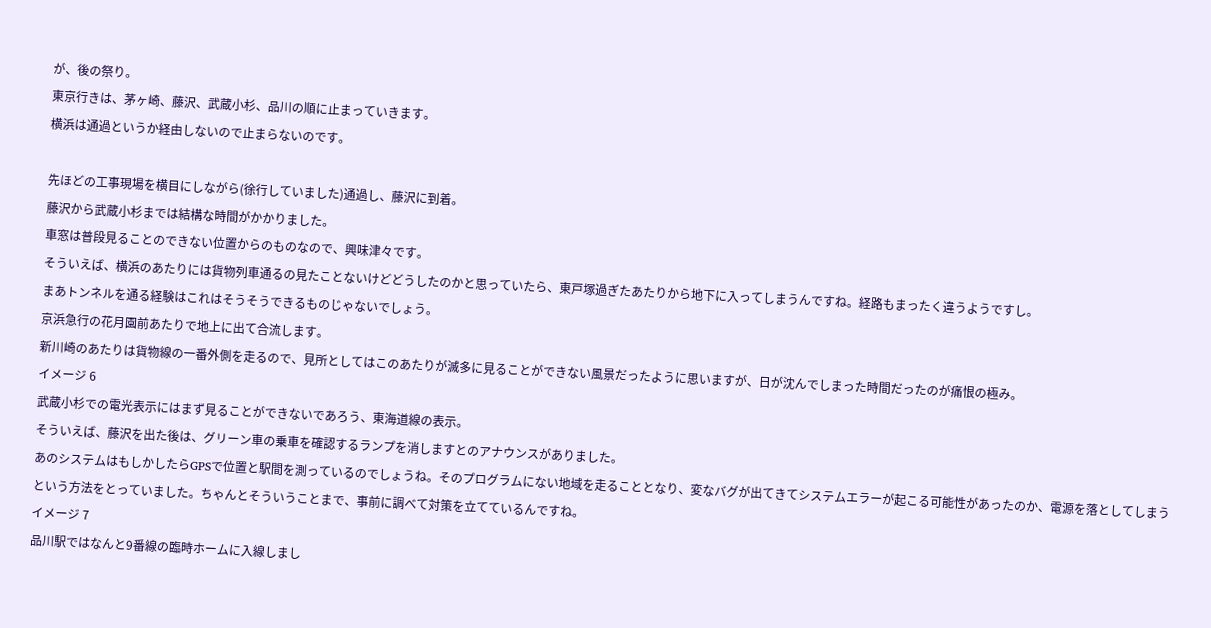が、後の祭り。
東京行きは、茅ヶ崎、藤沢、武蔵小杉、品川の順に止まっていきます。
横浜は通過というか経由しないので止まらないのです。

先ほどの工事現場を横目にしながら(徐行していました)通過し、藤沢に到着。
藤沢から武蔵小杉までは結構な時間がかかりました。
車窓は普段見ることのできない位置からのものなので、興味津々です。
そういえば、横浜のあたりには貨物列車通るの見たことないけどどうしたのかと思っていたら、東戸塚過ぎたあたりから地下に入ってしまうんですね。経路もまったく違うようですし。
まあトンネルを通る経験はこれはそうそうできるものじゃないでしょう。
京浜急行の花月園前あたりで地上に出て合流します。
新川崎のあたりは貨物線の一番外側を走るので、見所としてはこのあたりが滅多に見ることができない風景だったように思いますが、日が沈んでしまった時間だったのが痛恨の極み。
イメージ 6
武蔵小杉での電光表示にはまず見ることができないであろう、東海道線の表示。
そういえば、藤沢を出た後は、グリーン車の乗車を確認するランプを消しますとのアナウンスがありました。
あのシステムはもしかしたらGPSで位置と駅間を測っているのでしょうね。そのプログラムにない地域を走ることとなり、変なバグが出てきてシステムエラーが起こる可能性があったのか、電源を落としてしまうという方法をとっていました。ちゃんとそういうことまで、事前に調べて対策を立てているんですね。
イメージ 7
品川駅ではなんと9番線の臨時ホームに入線しまし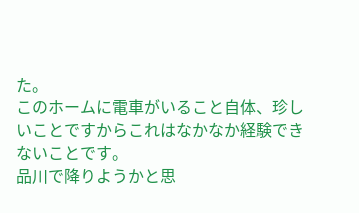た。
このホームに電車がいること自体、珍しいことですからこれはなかなか経験できないことです。
品川で降りようかと思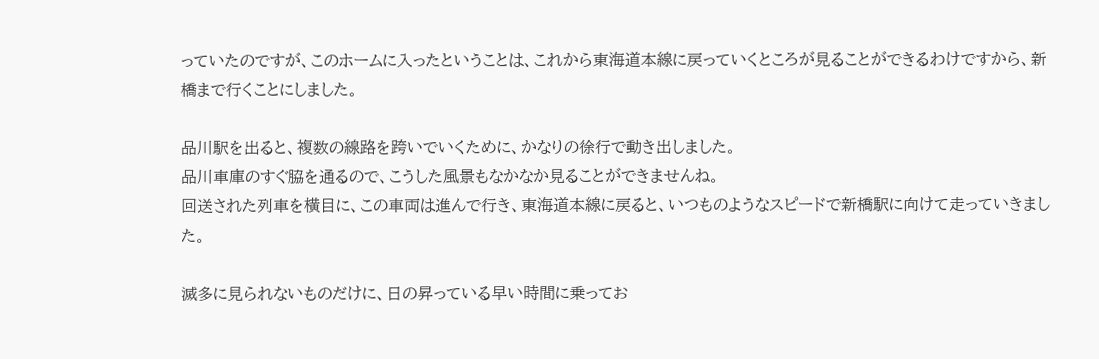っていたのですが、このホームに入ったということは、これから東海道本線に戻っていくところが見ることができるわけですから、新橋まで行くことにしました。

品川駅を出ると、複数の線路を跨いでいくために、かなりの徐行で動き出しました。
品川車庫のすぐ脇を通るので、こうした風景もなかなか見ることができませんね。
回送された列車を横目に、この車両は進んで行き、東海道本線に戻ると、いつものようなスピードで新橋駅に向けて走っていきました。

滅多に見られないものだけに、日の昇っている早い時間に乗ってお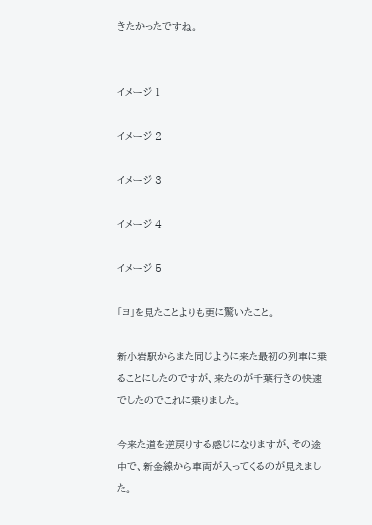きたかったですね。


イメージ 1

イメージ 2

イメージ 3

イメージ 4

イメージ 5

「ヨ」を見たことよりも更に驚いたこと。

新小岩駅からまた同じように来た最初の列車に乗ることにしたのですが、来たのが千葉行きの快速でしたのでこれに乗りました。

今来た道を逆戻りする感じになりますが、その途中で、新金線から車両が入ってくるのが見えました。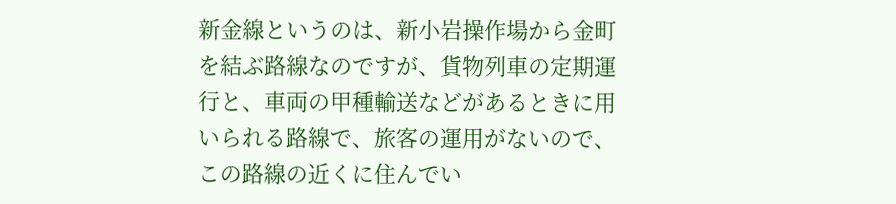新金線というのは、新小岩操作場から金町を結ぶ路線なのですが、貨物列車の定期運行と、車両の甲種輸送などがあるときに用いられる路線で、旅客の運用がないので、この路線の近くに住んでい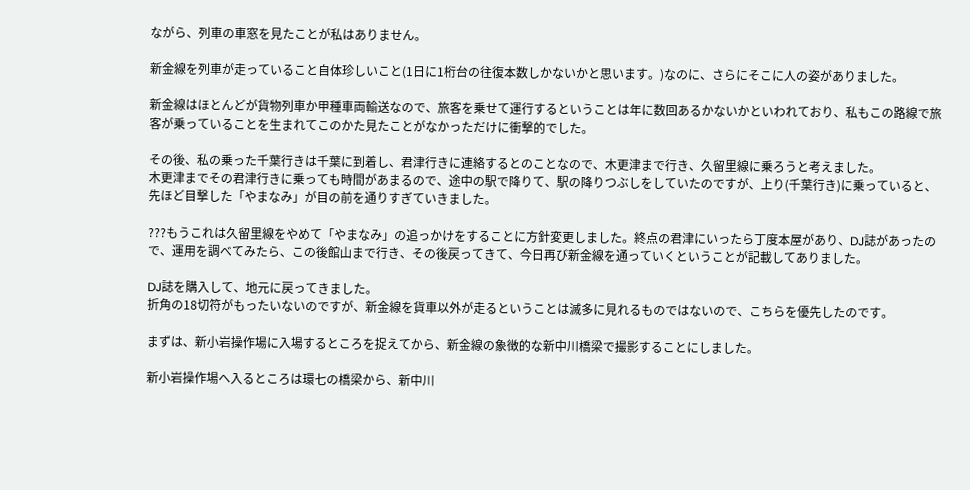ながら、列車の車窓を見たことが私はありません。

新金線を列車が走っていること自体珍しいこと(1日に1桁台の往復本数しかないかと思います。)なのに、さらにそこに人の姿がありました。

新金線はほとんどが貨物列車か甲種車両輸送なので、旅客を乗せて運行するということは年に数回あるかないかといわれており、私もこの路線で旅客が乗っていることを生まれてこのかた見たことがなかっただけに衝撃的でした。

その後、私の乗った千葉行きは千葉に到着し、君津行きに連絡するとのことなので、木更津まで行き、久留里線に乗ろうと考えました。
木更津までその君津行きに乗っても時間があまるので、途中の駅で降りて、駅の降りつぶしをしていたのですが、上り(千葉行き)に乗っていると、先ほど目撃した「やまなみ」が目の前を通りすぎていきました。

???もうこれは久留里線をやめて「やまなみ」の追っかけをすることに方針変更しました。終点の君津にいったら丁度本屋があり、DJ誌があったので、運用を調べてみたら、この後館山まで行き、その後戻ってきて、今日再び新金線を通っていくということが記載してありました。

DJ誌を購入して、地元に戻ってきました。
折角の18切符がもったいないのですが、新金線を貨車以外が走るということは滅多に見れるものではないので、こちらを優先したのです。

まずは、新小岩操作場に入場するところを捉えてから、新金線の象徴的な新中川橋梁で撮影することにしました。

新小岩操作場へ入るところは環七の橋梁から、新中川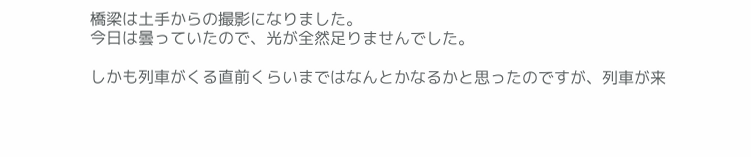橋梁は土手からの撮影になりました。
今日は曇っていたので、光が全然足りませんでした。

しかも列車がくる直前くらいまではなんとかなるかと思ったのですが、列車が来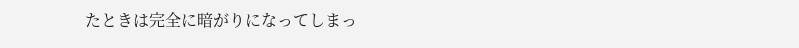たときは完全に暗がりになってしまっ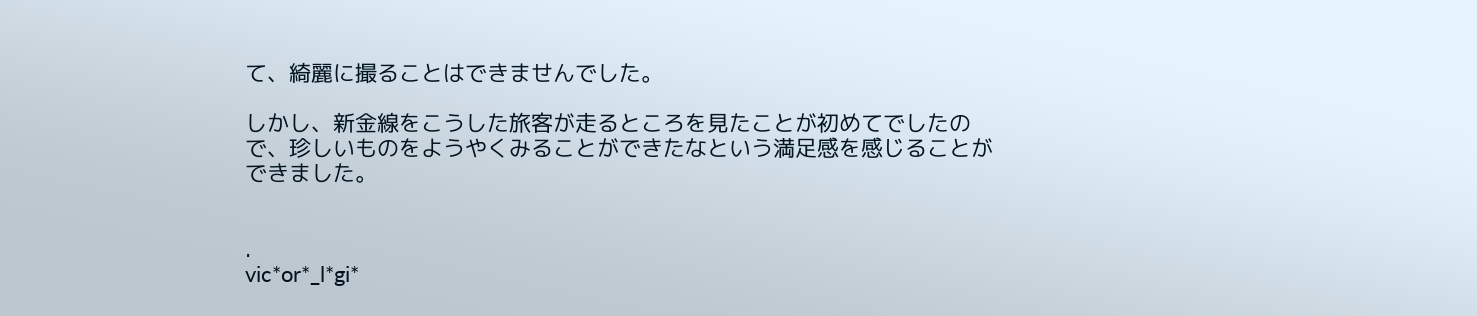て、綺麗に撮ることはできませんでした。

しかし、新金線をこうした旅客が走るところを見たことが初めてでしたので、珍しいものをようやくみることができたなという満足感を感じることができました。


.
vic*or*_l*gi*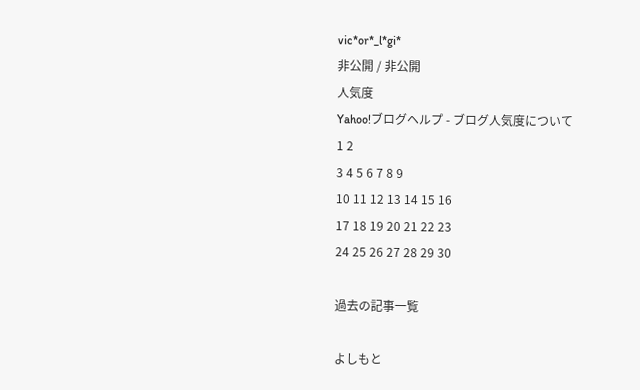vic*or*_l*gi*
非公開 / 非公開
人気度
Yahoo!ブログヘルプ - ブログ人気度について
1 2
3 4 5 6 7 8 9
10 11 12 13 14 15 16
17 18 19 20 21 22 23
24 25 26 27 28 29 30

過去の記事一覧

よしもと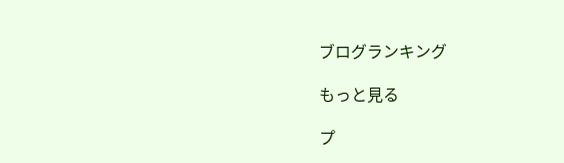ブログランキング

もっと見る

プ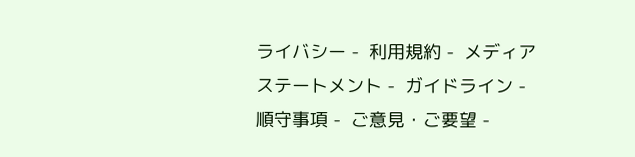ライバシー -  利用規約 -  メディアステートメント -  ガイドライン -  順守事項 -  ご意見・ご要望 -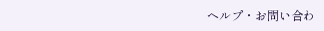ヘルプ・お問い合わ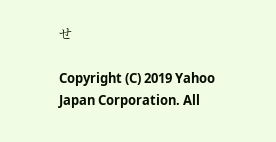せ

Copyright (C) 2019 Yahoo Japan Corporation. All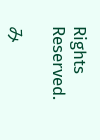Rights Reserved.

み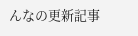んなの更新記事